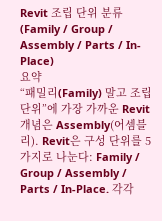Revit 조립 단위 분류 (Family / Group / Assembly / Parts / In-Place)
요약
“패밀리(Family) 말고 조립 단위”에 가장 가까운 Revit 개념은 Assembly(어셈블리). Revit은 구성 단위를 5가지로 나눈다: Family / Group / Assembly / Parts / In-Place. 각각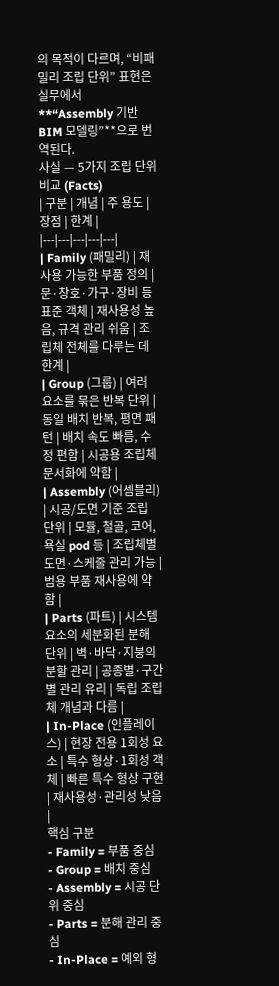의 목적이 다르며, “비패밀리 조립 단위” 표현은 실무에서 **“Assembly 기반 BIM 모델링”**으로 번역된다.
사실 — 5가지 조립 단위 비교 (Facts)
| 구분 | 개념 | 주 용도 | 장점 | 한계 |
|---|---|---|---|---|
| Family (패밀리) | 재사용 가능한 부품 정의 | 문·창호·가구·장비 등 표준 객체 | 재사용성 높음, 규격 관리 쉬움 | 조립체 전체를 다루는 데 한계 |
| Group (그룹) | 여러 요소를 묶은 반복 단위 | 동일 배치 반복, 평면 패턴 | 배치 속도 빠름, 수정 편함 | 시공용 조립체 문서화에 약함 |
| Assembly (어셈블리) | 시공/도면 기준 조립 단위 | 모듈, 철골, 코어, 욕실 pod 등 | 조립체별 도면·스케줄 관리 가능 | 범용 부품 재사용에 약함 |
| Parts (파트) | 시스템 요소의 세분화된 분해 단위 | 벽·바닥·지붕의 분할 관리 | 공종별·구간별 관리 유리 | 독립 조립체 개념과 다름 |
| In-Place (인플레이스) | 현장 전용 1회성 요소 | 특수 형상·1회성 객체 | 빠른 특수 형상 구현 | 재사용성·관리성 낮음 |
핵심 구분
- Family = 부품 중심
- Group = 배치 중심
- Assembly = 시공 단위 중심
- Parts = 분해 관리 중심
- In-Place = 예외 형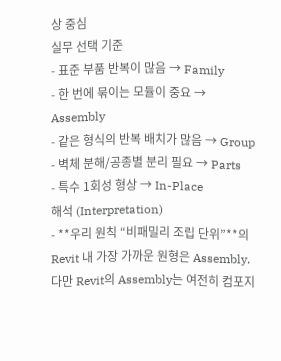상 중심
실무 선택 기준
- 표준 부품 반복이 많음 → Family
- 한 번에 묶이는 모듈이 중요 → Assembly
- 같은 형식의 반복 배치가 많음 → Group
- 벽체 분해/공종별 분리 필요 → Parts
- 특수 1회성 형상 → In-Place
해석 (Interpretation)
- **우리 원칙 “비패밀리 조립 단위”**의 Revit 내 가장 가까운 원형은 Assembly. 다만 Revit의 Assembly는 여전히 컴포지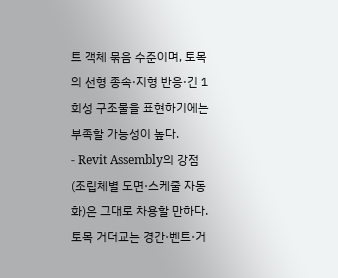트 객체 묶음 수준이며, 토목의 선형 종속·지형 반응·긴 1회성 구조물을 표현하기에는 부족할 가능성이 높다.
- Revit Assembly의 강점(조립체별 도면·스케줄 자동화)은 그대로 차용할 만하다. 토목 거더교는 경간·벤트·거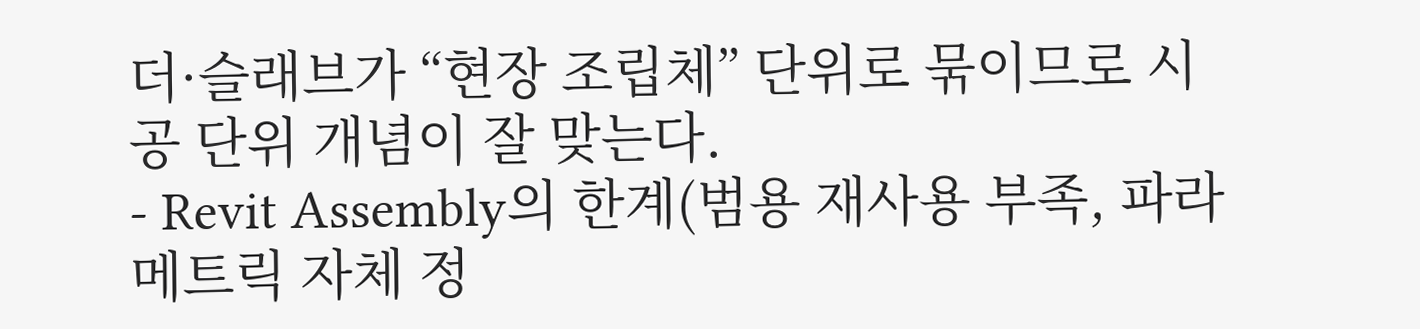더·슬래브가 “현장 조립체” 단위로 묶이므로 시공 단위 개념이 잘 맞는다.
- Revit Assembly의 한계(범용 재사용 부족, 파라메트릭 자체 정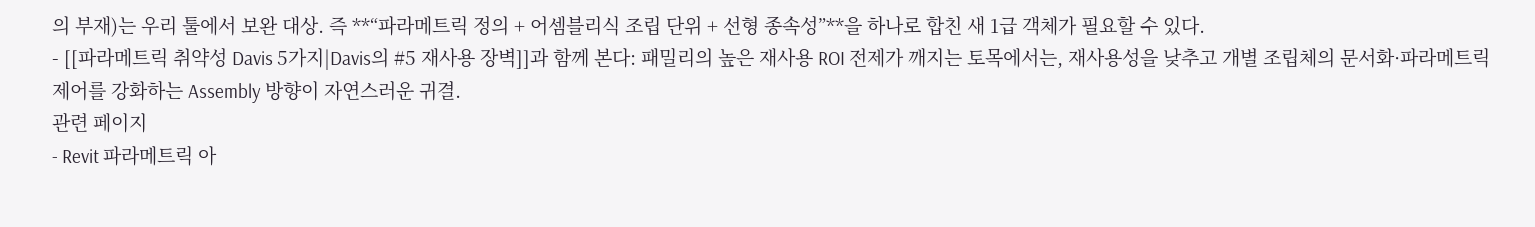의 부재)는 우리 툴에서 보완 대상. 즉 **“파라메트릭 정의 + 어셈블리식 조립 단위 + 선형 종속성”**을 하나로 합친 새 1급 객체가 필요할 수 있다.
- [[파라메트릭 취약성 Davis 5가지|Davis의 #5 재사용 장벽]]과 함께 본다: 패밀리의 높은 재사용 ROI 전제가 깨지는 토목에서는, 재사용성을 낮추고 개별 조립체의 문서화·파라메트릭 제어를 강화하는 Assembly 방향이 자연스러운 귀결.
관련 페이지
- Revit 파라메트릭 아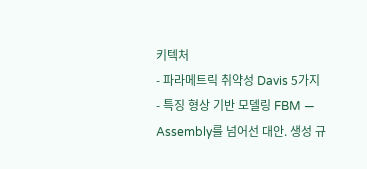키텍처
- 파라메트릭 취약성 Davis 5가지
- 특징 형상 기반 모델링 FBM — Assembly를 넘어선 대안. 생성 규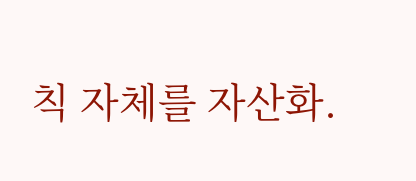칙 자체를 자산화.